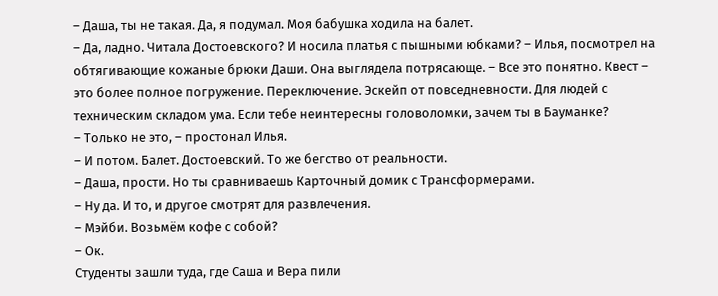– Даша, ты не такая. Да, я подумал. Моя бабушка ходила на балет.
– Да, ладно. Читала Достоевского? И носила платья с пышными юбками? – Илья, посмотрел на обтягивающие кожаные брюки Даши. Она выглядела потрясающе. – Все это понятно. Квест – это более полное погружение. Переключение. Эскейп от повседневности. Для людей с техническим складом ума. Если тебе неинтересны головоломки, зачем ты в Бауманке?
– Только не это, – простонал Илья.
– И потом. Балет. Достоевский. То же бегство от реальности.
– Даша, прости. Но ты сравниваешь Карточный домик с Трансформерами.
– Ну да. И то, и другое смотрят для развлечения.
– Мэйби. Возьмём кофе с собой?
– Ок.
Студенты зашли туда, где Саша и Вера пили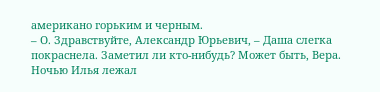американо горьким и черным.
– О. Здравствуйте, Александр Юрьевич, – Даша слегка покраснела. Заметил ли кто-нибудь? Может быть, Вера.
Ночью Илья лежал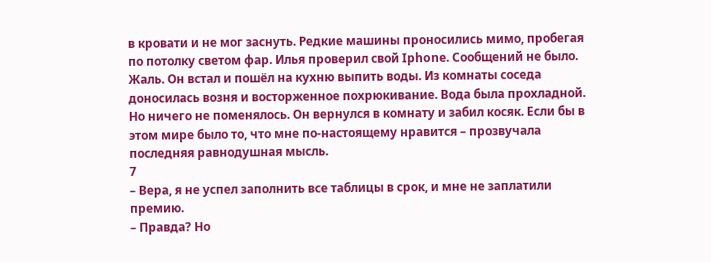в кровати и не мог заснуть. Редкие машины проносились мимо, пробегая по потолку светом фар. Илья проверил свой Iphone. Сообщений не было. Жаль. Он встал и пошёл на кухню выпить воды. Из комнаты соседа доносилась возня и восторженное похрюкивание. Вода была прохладной. Но ничего не поменялось. Он вернулся в комнату и забил косяк. Если бы в этом мире было то, что мне по-настоящему нравится – прозвучала последняя равнодушная мысль.
7
– Вера, я не успел заполнить все таблицы в срок, и мне не заплатили премию.
– Правда? Но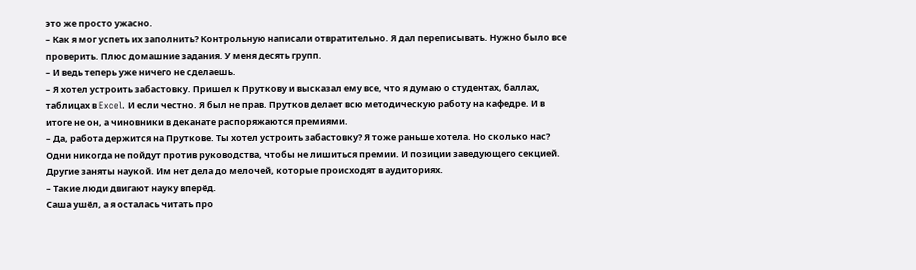это же просто ужасно.
– Как я мог успеть их заполнить? Контрольную написали отвратительно. Я дал переписывать. Нужно было все проверить. Плюс домашние задания. У меня десять групп.
– И ведь теперь уже ничего не сделаешь.
– Я хотел устроить забастовку. Пришел к Пруткову и высказал ему все, что я думаю о студентах, баллах, таблицах в Excel. И если честно. Я был не прав. Прутков делает всю методическую работу на кафедре. И в итоге не он, а чиновники в деканате распоряжаются премиями.
– Да, работа держится на Пруткове. Ты хотел устроить забастовку? Я тоже раньше хотела. Но сколько нас? Одни никогда не пойдут против руководства, чтобы не лишиться премии. И позиции заведующего секцией. Другие заняты наукой. Им нет дела до мелочей, которые происходят в аудиториях.
– Такие люди двигают науку вперёд.
Саша ушёл, а я осталась читать про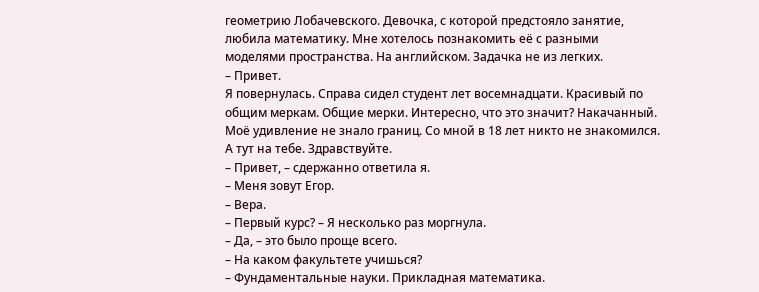геометрию Лобачевского. Девочка, с которой предстояло занятие, любила математику. Мне хотелось познакомить её с разными моделями пространства. На английском. Задачка не из легких.
– Привет.
Я повернулась. Справа сидел студент лет восемнадцати. Красивый по общим меркам. Общие мерки. Интересно, что это значит? Накачанный. Моё удивление не знало границ. Со мной в 18 лет никто не знакомился. А тут на тебе. Здравствуйте.
– Привет, – сдержанно ответила я.
– Меня зовут Егор.
– Вера.
– Первый курс? – Я несколько раз моргнула.
– Да, – это было проще всего.
– На каком факультете учишься?
– Фундаментальные науки. Прикладная математика.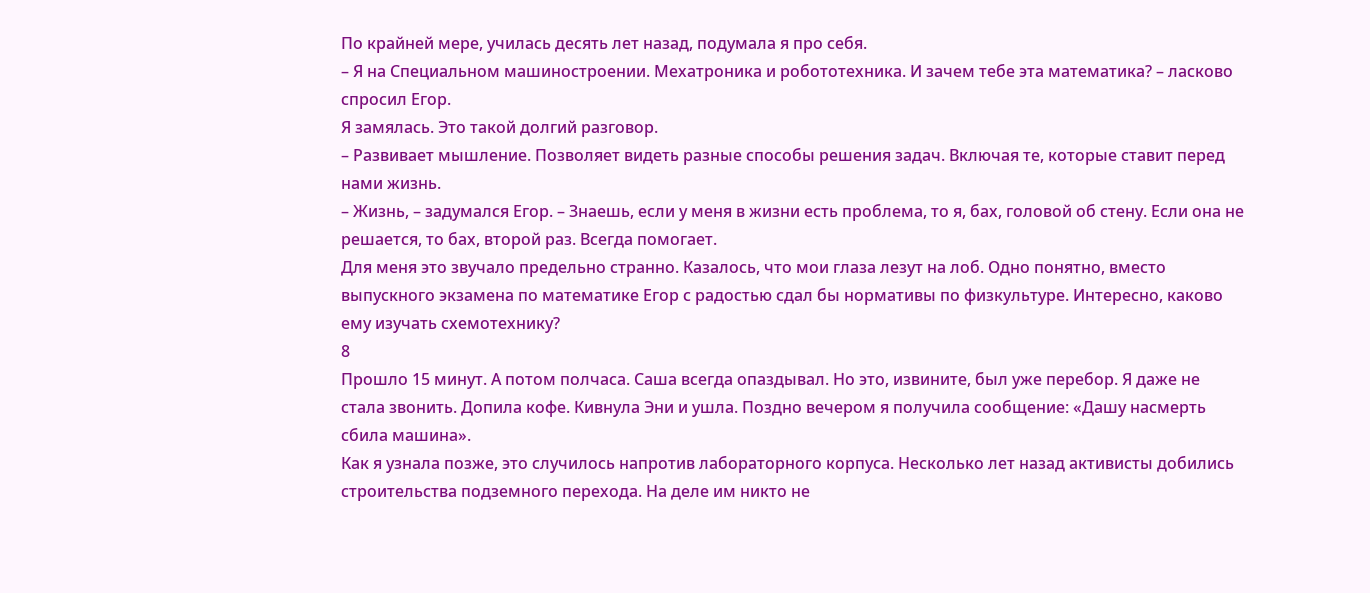По крайней мере, училась десять лет назад, подумала я про себя.
– Я на Специальном машиностроении. Мехатроника и робототехника. И зачем тебе эта математика? – ласково спросил Егор.
Я замялась. Это такой долгий разговор.
– Развивает мышление. Позволяет видеть разные способы решения задач. Включая те, которые ставит перед нами жизнь.
– Жизнь, – задумался Егор. – Знаешь, если у меня в жизни есть проблема, то я, бах, головой об стену. Если она не решается, то бах, второй раз. Всегда помогает.
Для меня это звучало предельно странно. Казалось, что мои глаза лезут на лоб. Одно понятно, вместо выпускного экзамена по математике Егор с радостью сдал бы нормативы по физкультуре. Интересно, каково ему изучать схемотехнику?
8
Прошло 15 минут. А потом полчаса. Саша всегда опаздывал. Но это, извините, был уже перебор. Я даже не стала звонить. Допила кофе. Кивнула Эни и ушла. Поздно вечером я получила сообщение: «Дашу насмерть сбила машина».
Как я узнала позже, это случилось напротив лабораторного корпуса. Несколько лет назад активисты добились строительства подземного перехода. На деле им никто не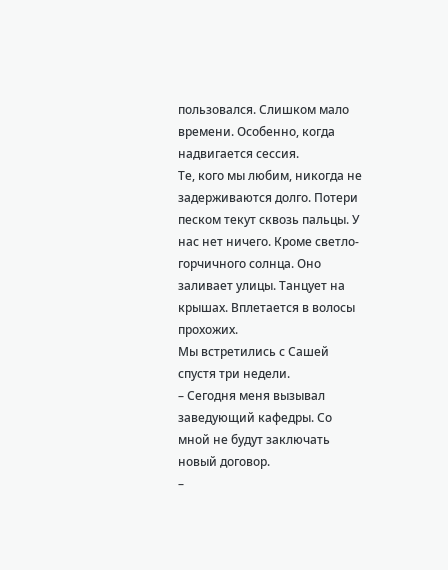пользовался. Слишком мало времени. Особенно, когда надвигается сессия.
Те, кого мы любим, никогда не задерживаются долго. Потери песком текут сквозь пальцы. У нас нет ничего. Кроме светло-горчичного солнца. Оно заливает улицы. Танцует на крышах. Вплетается в волосы прохожих.
Мы встретились с Сашей спустя три недели.
– Сегодня меня вызывал заведующий кафедры. Со мной не будут заключать новый договор.
–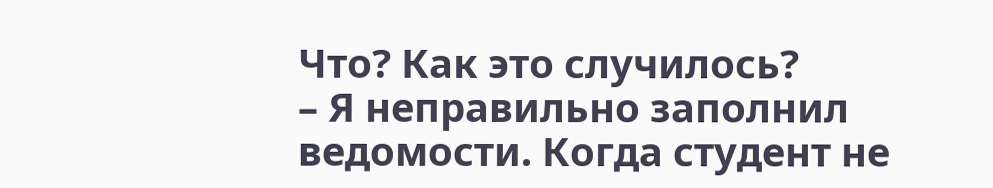Что? Как это случилось?
– Я неправильно заполнил ведомости. Когда студент не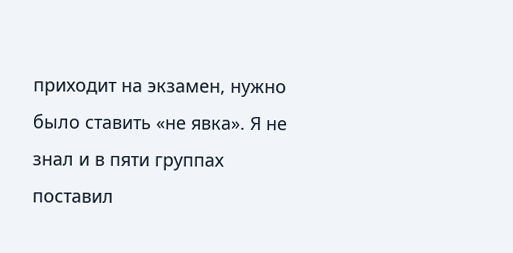приходит на экзамен, нужно было ставить «не явка». Я не знал и в пяти группах поставил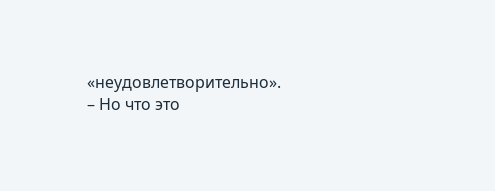«неудовлетворительно».
– Но что это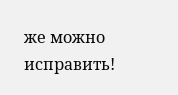же можно исправить!